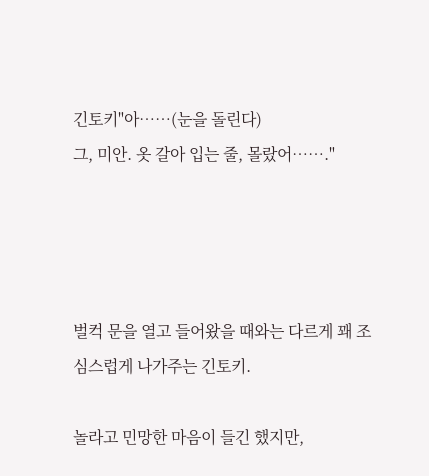긴토키"아……(눈을 돌린다)
그, 미안. 옷 갈아 입는 줄, 몰랐어……."




벌컥 문을 열고 들어왔을 때와는 다르게 꽤 조심스럽게 나가주는 긴토키.

놀라고 민망한 마음이 들긴 했지만,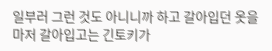일부러 그런 것도 아니니까 하고 갈아입던 옷을 마저 갈아입고는 긴토키가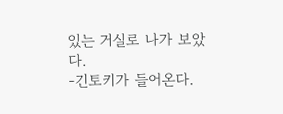있는 거실로 나가 보았다.
-긴토키가 들어온다.